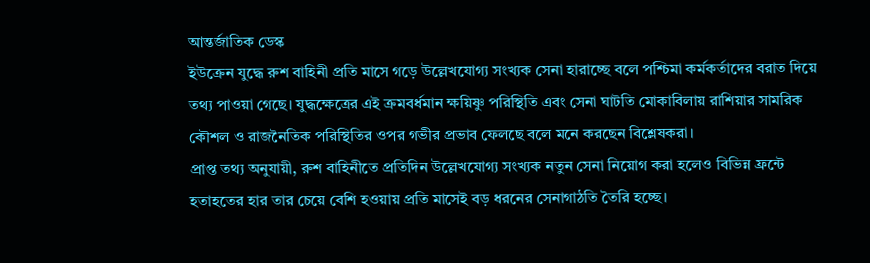আন্তর্জাতিক ডেস্ক
ইউক্রেন যুদ্ধে রুশ বাহিনী প্রতি মাসে গড়ে উল্লেখযোগ্য সংখ্যক সেনা হারাচ্ছে বলে পশ্চিমা কর্মকর্তাদের বরাত দিয়ে তথ্য পাওয়া গেছে। যুদ্ধক্ষেত্রের এই ক্রমবর্ধমান ক্ষয়িষ্ণু পরিস্থিতি এবং সেনা ঘাটতি মোকাবিলায় রাশিয়ার সামরিক কৌশল ও রাজনৈতিক পরিস্থিতির ওপর গভীর প্রভাব ফেলছে বলে মনে করছেন বিশ্লেষকরা।
প্রাপ্ত তথ্য অনুযায়ী, রুশ বাহিনীতে প্রতিদিন উল্লেখযোগ্য সংখ্যক নতুন সেনা নিয়োগ করা হলেও বিভিন্ন ফ্রন্টে হতাহতের হার তার চেয়ে বেশি হওয়ায় প্রতি মাসেই বড় ধরনের সেনাগাঠতি তৈরি হচ্ছে।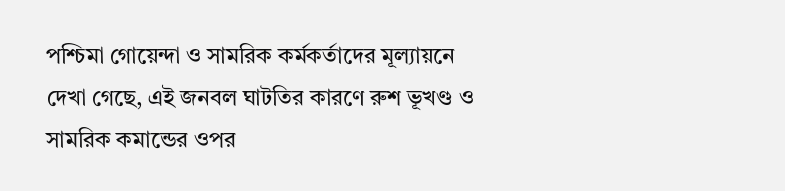পশ্চিমা গোয়েন্দা ও সামরিক কর্মকর্তাদের মূল্যায়নে দেখা গেছে, এই জনবল ঘাটতির কারণে রুশ ভূখণ্ড ও সামরিক কমান্ডের ওপর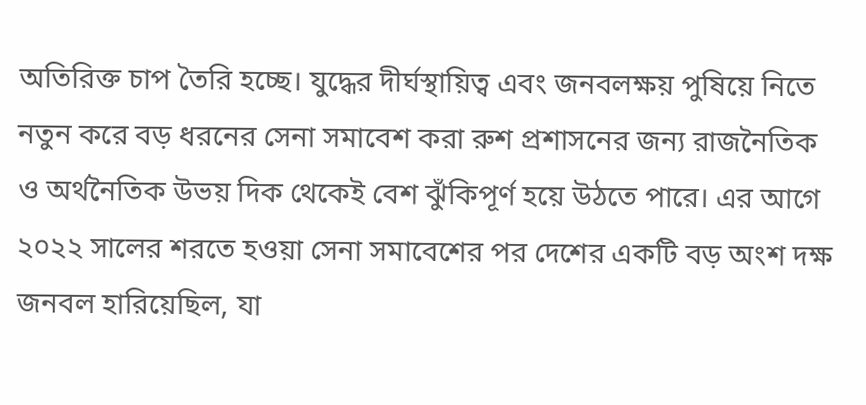অতিরিক্ত চাপ তৈরি হচ্ছে। যুদ্ধের দীর্ঘস্থায়িত্ব এবং জনবলক্ষয় পুষিয়ে নিতে নতুন করে বড় ধরনের সেনা সমাবেশ করা রুশ প্রশাসনের জন্য রাজনৈতিক ও অর্থনৈতিক উভয় দিক থেকেই বেশ ঝুঁকিপূর্ণ হয়ে উঠতে পারে। এর আগে ২০২২ সালের শরতে হওয়া সেনা সমাবেশের পর দেশের একটি বড় অংশ দক্ষ জনবল হারিয়েছিল, যা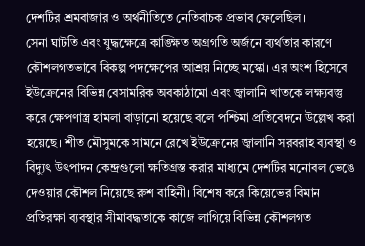দেশটির শ্রমবাজার ও অর্থনীতিতে নেতিবাচক প্রভাব ফেলেছিল।
সেনা ঘাটতি এবং যুদ্ধক্ষেত্রে কাঙ্ক্ষিত অগ্রগতি অর্জনে ব্যর্থতার কারণে কৌশলগতভাবে বিকল্প পদক্ষেপের আশ্রয় নিচ্ছে মস্কো। এর অংশ হিসেবে ইউক্রেনের বিভিন্ন বেসামরিক অবকাঠামো এবং জ্বালানি খাতকে লক্ষ্যবস্তু করে ক্ষেপণাস্ত্র হামলা বাড়ানো হয়েছে বলে পশ্চিমা প্রতিবেদনে উল্লেখ করা হয়েছে। শীত মৌসুমকে সামনে রেখে ইউক্রেনের জ্বালানি সরবরাহ ব্যবস্থা ও বিদ্যুৎ উৎপাদন কেন্দ্রগুলো ক্ষতিগ্রস্ত করার মাধ্যমে দেশটির মনোবল ভেঙে দেওয়ার কৌশল নিয়েছে রুশ বাহিনী। বিশেষ করে কিয়েভের বিমান প্রতিরক্ষা ব্যবস্থার সীমাবদ্ধতাকে কাজে লাগিয়ে বিভিন্ন কৌশলগত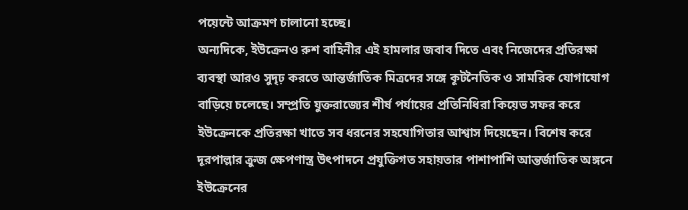পয়েন্টে আক্রমণ চালানো হচ্ছে।
অন্যদিকে, ইউক্রেনও রুশ বাহিনীর এই হামলার জবাব দিতে এবং নিজেদের প্রতিরক্ষা ব্যবস্থা আরও সুদৃঢ় করতে আন্তর্জাতিক মিত্রদের সঙ্গে কূটনৈতিক ও সামরিক যোগাযোগ বাড়িয়ে চলেছে। সম্প্রতি যুক্তরাজ্যের শীর্ষ পর্যায়ের প্রতিনিধিরা কিয়েভ সফর করে ইউক্রেনকে প্রতিরক্ষা খাতে সব ধরনের সহযোগিতার আশ্বাস দিয়েছেন। বিশেষ করে দূরপাল্লার ক্রুজ ক্ষেপণাস্ত্র উৎপাদনে প্রযুক্তিগত সহায়তার পাশাপাশি আন্তর্জাতিক অঙ্গনে ইউক্রেনের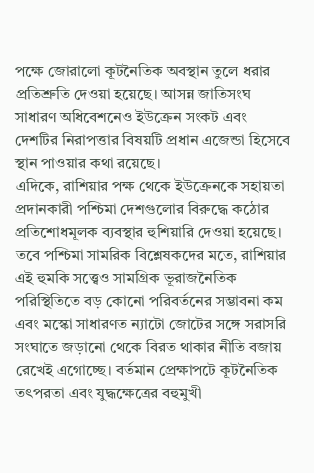পক্ষে জোরালো কূটনৈতিক অবস্থান তুলে ধরার প্রতিশ্রুতি দেওয়া হয়েছে। আসন্ন জাতিসংঘ সাধারণ অধিবেশনেও ইউক্রেন সংকট এবং দেশটির নিরাপত্তার বিষয়টি প্রধান এজেন্ডা হিসেবে স্থান পাওয়ার কথা রয়েছে।
এদিকে, রাশিয়ার পক্ষ থেকে ইউক্রেনকে সহায়তা প্রদানকারী পশ্চিমা দেশগুলোর বিরুদ্ধে কঠোর প্রতিশোধমূলক ব্যবস্থার হুশিয়ারি দেওয়া হয়েছে। তবে পশ্চিমা সামরিক বিশ্লেষকদের মতে, রাশিয়ার এই হুমকি সত্ত্বেও সামগ্রিক ভূরাজনৈতিক পরিস্থিতিতে বড় কোনো পরিবর্তনের সম্ভাবনা কম এবং মস্কো সাধারণত ন্যাটো জোটের সঙ্গে সরাসরি সংঘাতে জড়ানো থেকে বিরত থাকার নীতি বজায় রেখেই এগোচ্ছে। বর্তমান প্রেক্ষাপটে কূটনৈতিক তৎপরতা এবং যুদ্ধক্ষেত্রের বহুমুখী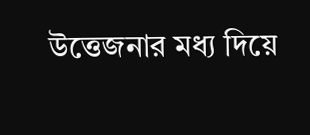উত্তেজনার মধ্য দিয়ে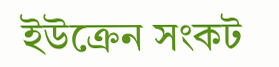ইউক্রেন সংকট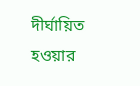দীর্ঘায়িত হওয়ার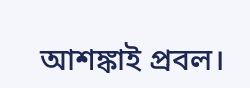আশঙ্কাই প্রবল।